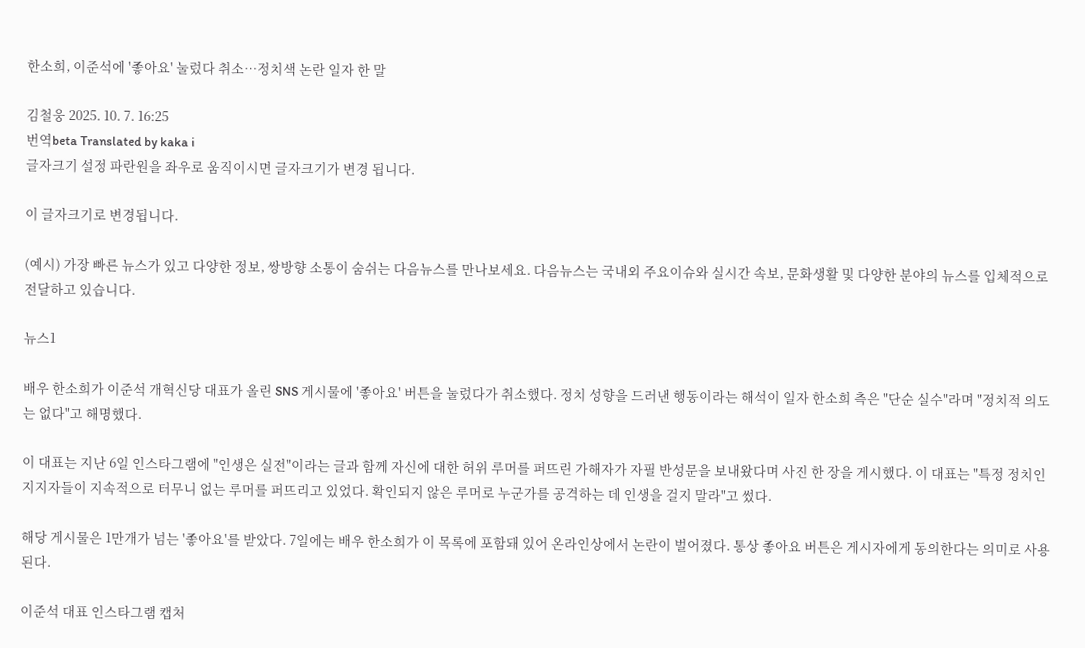한소희, 이준석에 '좋아요' 눌렀다 취소…정치색 논란 일자 한 말

김철웅 2025. 10. 7. 16:25
번역beta Translated by kaka i
글자크기 설정 파란원을 좌우로 움직이시면 글자크기가 변경 됩니다.

이 글자크기로 변경됩니다.

(예시) 가장 빠른 뉴스가 있고 다양한 정보, 쌍방향 소통이 숨쉬는 다음뉴스를 만나보세요. 다음뉴스는 국내외 주요이슈와 실시간 속보, 문화생활 및 다양한 분야의 뉴스를 입체적으로 전달하고 있습니다.

뉴스1

배우 한소희가 이준석 개혁신당 대표가 올린 SNS 게시물에 '좋아요' 버튼을 눌렀다가 취소했다. 정치 성향을 드러낸 행동이라는 해석이 일자 한소희 측은 "단순 실수"라며 "정치적 의도는 없다"고 해명했다.

이 대표는 지난 6일 인스타그램에 "인생은 실전"이라는 글과 함께 자신에 대한 허위 루머를 퍼뜨린 가해자가 자필 반성문을 보내왔다며 사진 한 장을 게시했다. 이 대표는 "특정 정치인 지지자들이 지속적으로 터무니 없는 루머를 퍼뜨리고 있었다. 확인되지 않은 루머로 누군가를 공격하는 데 인생을 걸지 말라"고 썼다.

해당 게시물은 1만개가 넘는 '좋아요'를 받았다. 7일에는 배우 한소희가 이 목록에 포함돼 있어 온라인상에서 논란이 벌어졌다. 통상 좋아요 버튼은 게시자에게 동의한다는 의미로 사용된다.

이준석 대표 인스타그램 캡처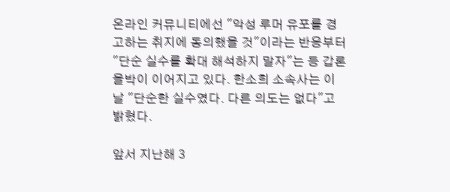온라인 커뮤니티에선 "악성 루머 유포를 경고하는 취지에 동의했을 것"이라는 반응부터 "단순 실수를 확대 해석하지 말자"는 등 갑론을박이 이어지고 있다. 한소희 소속사는 이날 "단순한 실수였다. 다른 의도는 없다"고 밝혔다.

앞서 지난해 3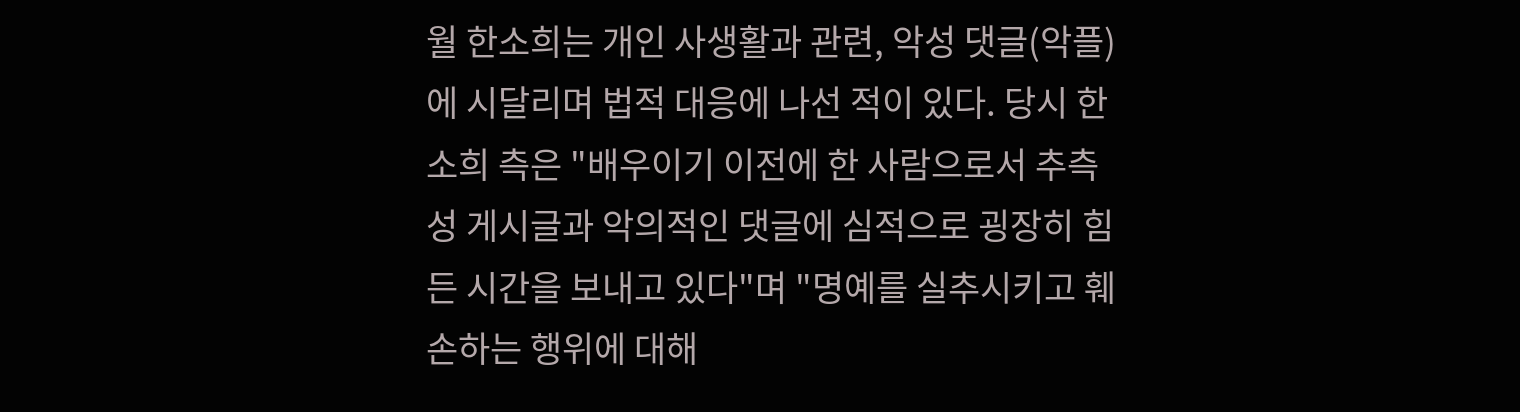월 한소희는 개인 사생활과 관련, 악성 댓글(악플)에 시달리며 법적 대응에 나선 적이 있다. 당시 한소희 측은 "배우이기 이전에 한 사람으로서 추측성 게시글과 악의적인 댓글에 심적으로 굉장히 힘든 시간을 보내고 있다"며 "명예를 실추시키고 훼손하는 행위에 대해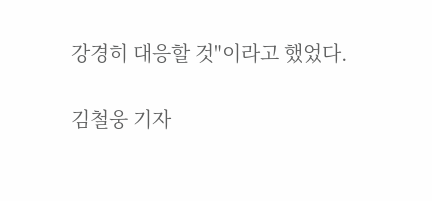강경히 대응할 것"이라고 했었다.

김철웅 기자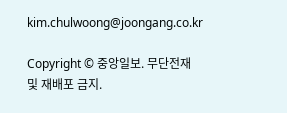kim.chulwoong@joongang.co.kr

Copyright © 중앙일보. 무단전재 및 재배포 금지.